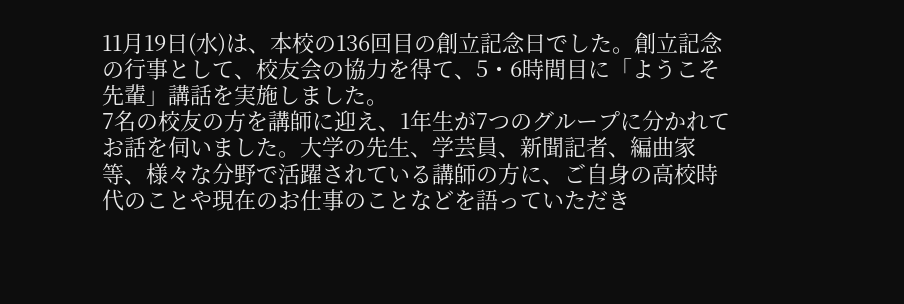11月19日(水)は、本校の136回目の創立記念日でした。創立記念の行事として、校友会の協力を得て、5・6時間目に「ようこそ先輩」講話を実施しました。
7名の校友の方を講師に迎え、1年生が7つのグループに分かれてお話を伺いました。大学の先生、学芸員、新聞記者、編曲家等、様々な分野で活躍されている講師の方に、ご自身の高校時代のことや現在のお仕事のことなどを語っていただき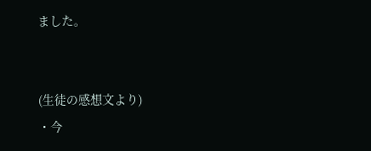ました。


(生徒の感想文より)
・今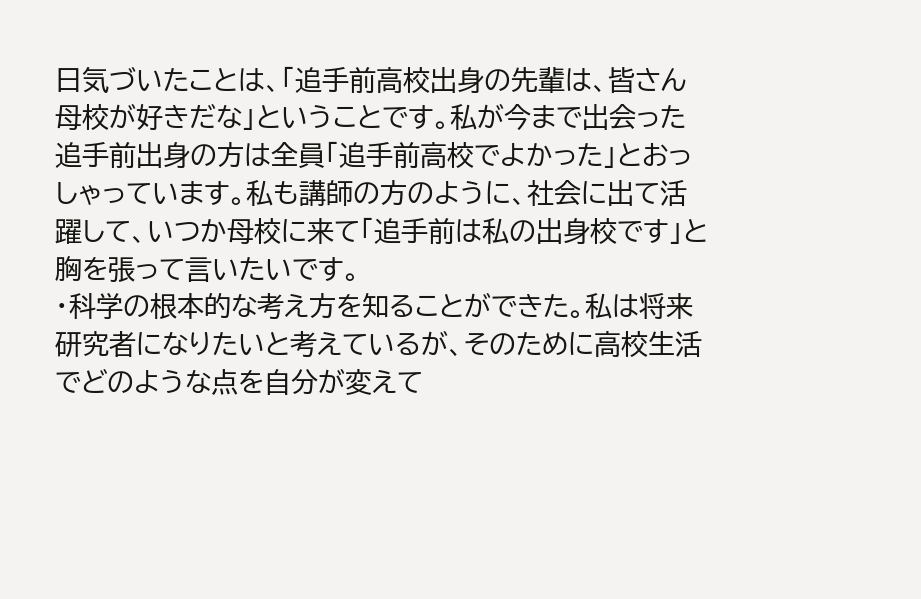日気づいたことは、「追手前高校出身の先輩は、皆さん母校が好きだな」ということです。私が今まで出会った追手前出身の方は全員「追手前高校でよかった」とおっしゃっています。私も講師の方のように、社会に出て活躍して、いつか母校に来て「追手前は私の出身校です」と胸を張って言いたいです。
・科学の根本的な考え方を知ることができた。私は将来研究者になりたいと考えているが、そのために高校生活でどのような点を自分が変えて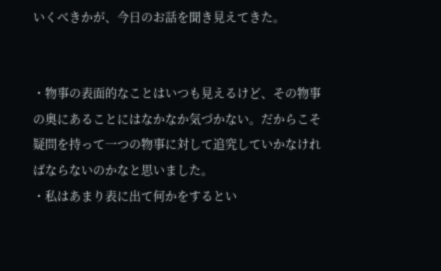いくべきかが、今日のお話を聞き見えてきた。


・物事の表面的なことはいつも見えるけど、その物事の奥にあることにはなかなか気づかない。だからこそ疑問を持って一つの物事に対して追究していかなければならないのかなと思いました。
・私はあまり表に出て何かをするとい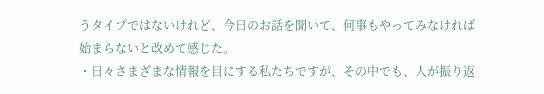うタイプではないけれど、今日のお話を聞いて、何事もやってみなければ始まらないと改めて感じた。
・日々さまざまな情報を目にする私たちですが、その中でも、人が振り返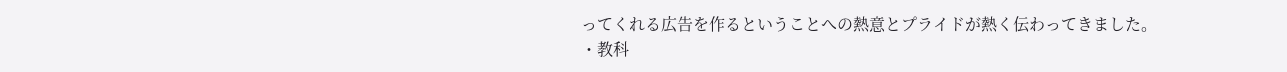ってくれる広告を作るということへの熱意とプライドが熱く伝わってきました。
・教科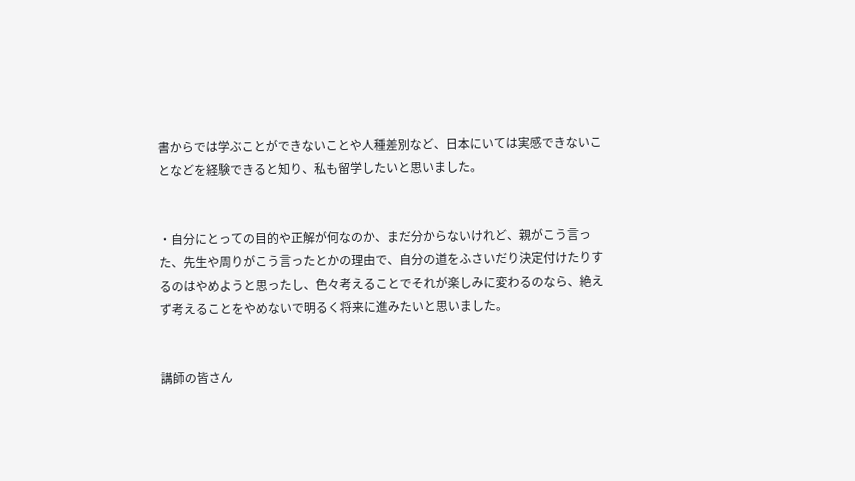書からでは学ぶことができないことや人種差別など、日本にいては実感できないことなどを経験できると知り、私も留学したいと思いました。


・自分にとっての目的や正解が何なのか、まだ分からないけれど、親がこう言った、先生や周りがこう言ったとかの理由で、自分の道をふさいだり決定付けたりするのはやめようと思ったし、色々考えることでそれが楽しみに変わるのなら、絶えず考えることをやめないで明るく将来に進みたいと思いました。


講師の皆さん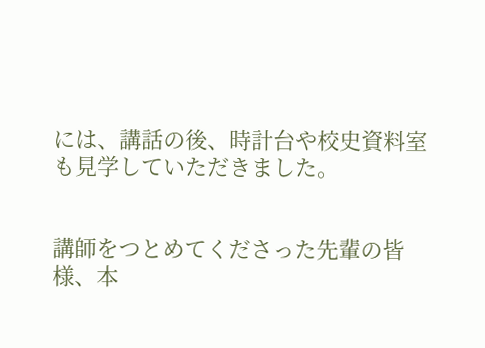には、講話の後、時計台や校史資料室も見学していただきました。


講師をつとめてくださった先輩の皆様、本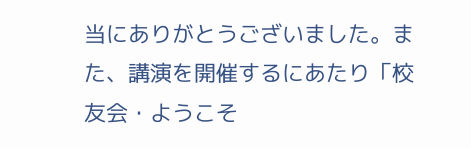当にありがとうございました。また、講演を開催するにあたり「校友会・ようこそ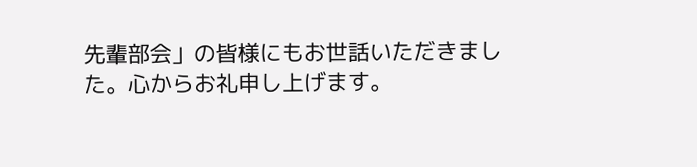先輩部会」の皆様にもお世話いただきました。心からお礼申し上げます。